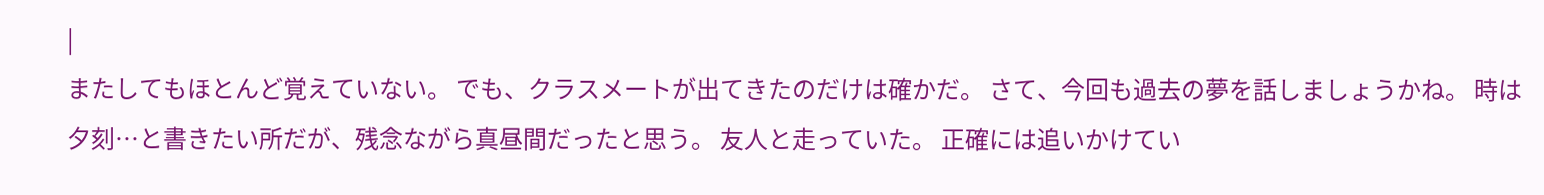|
またしてもほとんど覚えていない。 でも、クラスメートが出てきたのだけは確かだ。 さて、今回も過去の夢を話しましょうかね。 時は夕刻…と書きたい所だが、残念ながら真昼間だったと思う。 友人と走っていた。 正確には追いかけてい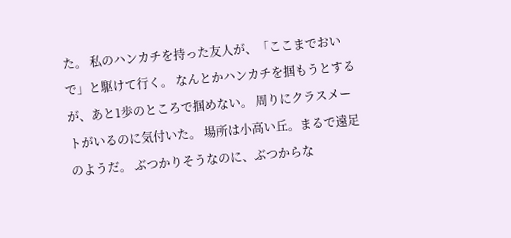た。 私のハンカチを持った友人が、「ここまでおいで」と駆けて行く。 なんとかハンカチを掴もうとするが、あと1歩のところで掴めない。 周りにクラスメートがいるのに気付いた。 場所は小高い丘。まるで遠足のようだ。 ぶつかりそうなのに、ぶつからな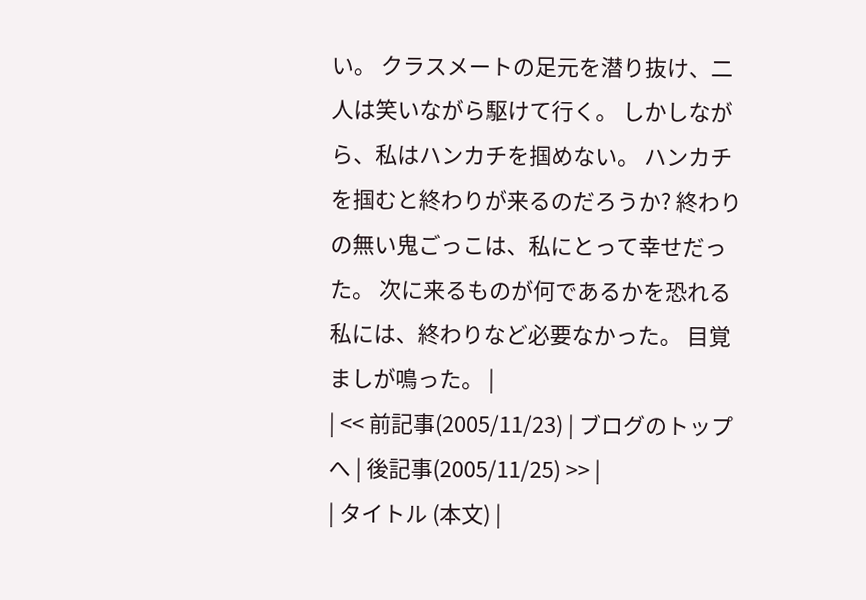い。 クラスメートの足元を潜り抜け、二人は笑いながら駆けて行く。 しかしながら、私はハンカチを掴めない。 ハンカチを掴むと終わりが来るのだろうか? 終わりの無い鬼ごっこは、私にとって幸せだった。 次に来るものが何であるかを恐れる私には、終わりなど必要なかった。 目覚ましが鳴った。 |
| << 前記事(2005/11/23) | ブログのトップへ | 後記事(2005/11/25) >> |
| タイトル (本文) |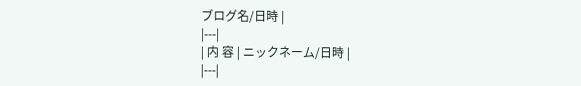ブログ名/日時 |
|---|
| 内 容 | ニックネーム/日時 |
|---|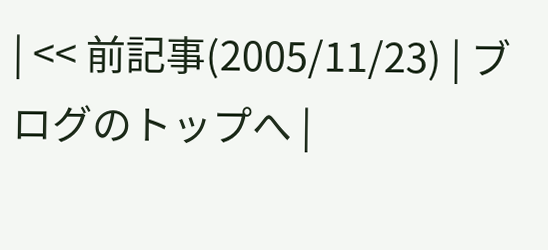| << 前記事(2005/11/23) | ブログのトップへ |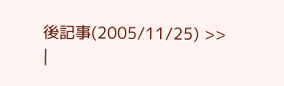後記事(2005/11/25) >> |